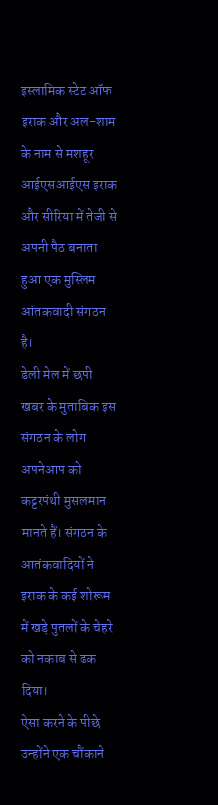इस्लामिक स्टेट ऑफ इराक और अल-शाम के नाम से मशहूर आईएसआईएस इराक और सीरिया में तेजी से अपनी पैठ बनाता हुआ एक मुस्लिम आंतकवादी संगठन है।
डेली मेल में छपी खबर के मुताबिक इस संगठन के लोग अपनेआप को कट्टरपंथी मुसलमान मानते हैं। संगठन के आतंकवादियों ने इराक के कई शोरूम में खड़े पुतलों के चेहरे को नकाब से ढक दिया।
ऐसा करने के पीछे उन्होंने एक चौंकाने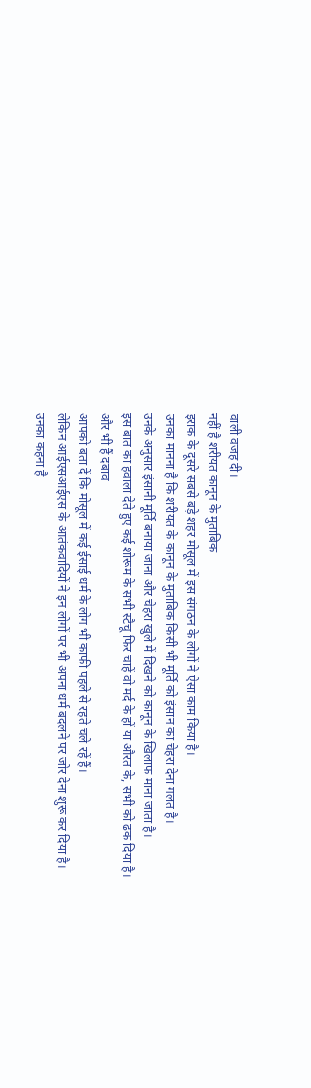वाली वजह दी।
नहीं है शरीयत कानून के मुताबिक
इराक के दूसरे सबसे बड़े शहर मोसूल में इस संगठन के लोगों ने ऐसा काम किया है।
उनका मानना है कि शरीयत के कानून के मुताबिक किसी भी मूर्ति को इंसान का चेहरा देना गलत है।
उनके अनुसार इंसानी मूर्ति बनाया जाना और चेहरा खुले में दिखने को कानून के खिलाफ माना जाता है।
इस बात का हवाला देते हुए कई शोरूम के सभी स्टैचू फिर चाहें वो मर्द के हों या औरत के, सभी को ढक दिया है।
और भी हैं दबाव
आपको बता दें कि मोसूल में कई ईसाई धर्म के लोग भी काफी पहले से रहते चले रहें हैं।
लेकिन आईएसआईएस के आतंकवादियों ने इन लोगों पर भी अपना धर्म बदलने पर जोर देना शुरू कर दिया है।
उनका कहना है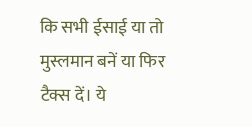कि सभी ईसाई या तो मुस्लमान बनें या फिर टैक्स दें। ये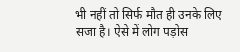भी नहीं तो सिर्फ मौत ही उनके लिए सजा है। ऐसे में लोग पड़ोस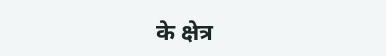के क्षेत्र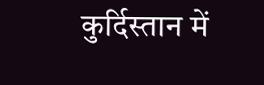कुर्दिस्तान में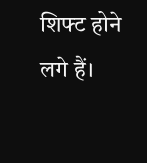शिफ्ट होने लगे हैं।